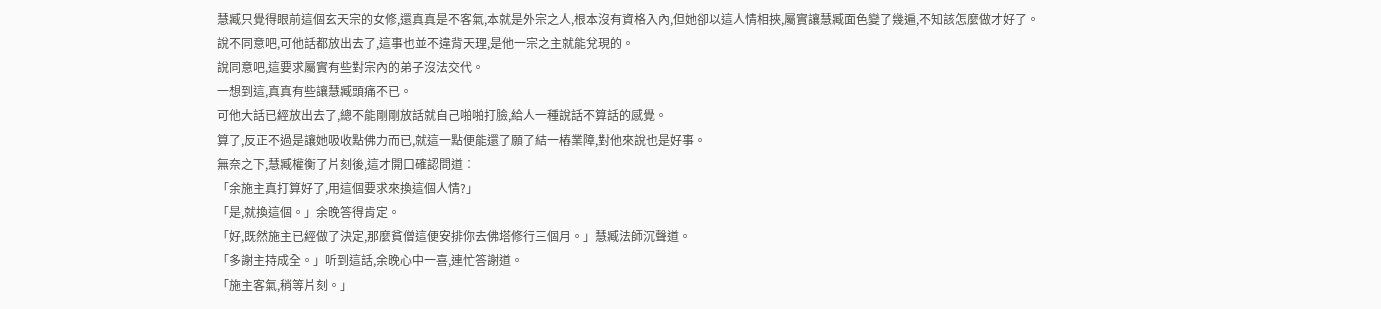慧臧只覺得眼前這個玄天宗的女修,還真真是不客氣,本就是外宗之人,根本沒有資格入內,但她卻以這人情相挾,屬實讓慧臧面色變了幾遍,不知該怎麼做才好了。
說不同意吧,可他話都放出去了,這事也並不違背天理,是他一宗之主就能兌現的。
說同意吧,這要求屬實有些對宗內的弟子沒法交代。
一想到這,真真有些讓慧臧頭痛不已。
可他大話已經放出去了,總不能剛剛放話就自己啪啪打臉,給人一種說話不算話的感覺。
算了,反正不過是讓她吸收點佛力而已,就這一點便能還了願了結一樁業障,對他來說也是好事。
無奈之下,慧臧權衡了片刻後,這才開口確認問道︰
「余施主真打算好了,用這個要求來換這個人情?」
「是,就換這個。」余晚答得肯定。
「好,既然施主已經做了決定,那麼貧僧這便安排你去佛塔修行三個月。」慧臧法師沉聲道。
「多謝主持成全。」听到這話,余晚心中一喜,連忙答謝道。
「施主客氣,稍等片刻。」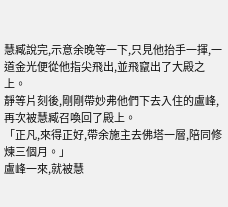慧臧說完,示意余晚等一下,只見他抬手一揮,一道金光便從他指尖飛出,並飛竄出了大殿之上。
靜等片刻後,剛剛帶妙弗他們下去入住的盧峰,再次被慧臧召喚回了殿上。
「正凡,來得正好,帶余施主去佛塔一層,陪同修煉三個月。」
盧峰一來,就被慧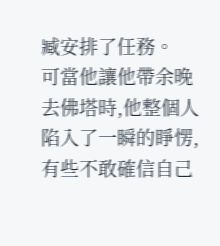臧安排了任務。
可當他讓他帶余晚去佛塔時,他整個人陷入了一瞬的睜愣,有些不敢確信自己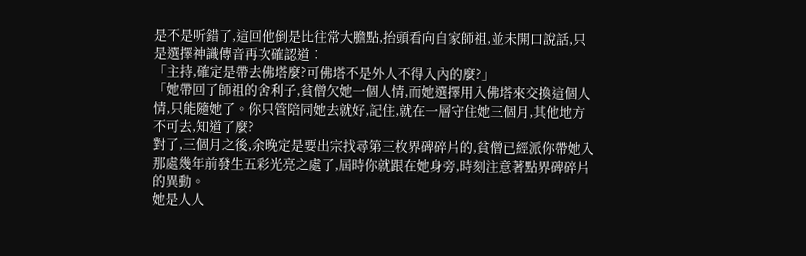是不是听錯了,這回他倒是比往常大膽點,抬頭看向自家師祖,並未開口說話,只是選擇神識傳音再次確認道︰
「主持,確定是帶去佛塔麼?可佛塔不是外人不得入內的麼?」
「她帶回了師祖的舍利子,貧僧欠她一個人情,而她選擇用入佛塔來交換這個人情,只能隨她了。你只管陪同她去就好,記住,就在一層守住她三個月,其他地方不可去,知道了麼?
對了,三個月之後,余晚定是要出宗找尋第三枚界碑碎片的,貧僧已經派你帶她入那處幾年前發生五彩光亮之處了,屆時你就跟在她身旁,時刻注意著點界碑碎片的異動。
她是人人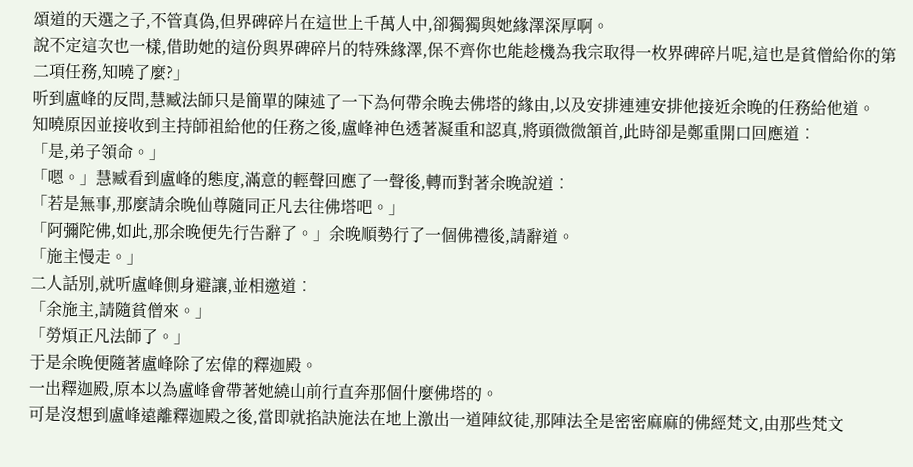頌道的天選之子,不管真偽,但界碑碎片在這世上千萬人中,卻獨獨與她緣澤深厚啊。
說不定這次也一樣,借助她的這份與界碑碎片的特殊緣澤,保不齊你也能趁機為我宗取得一枚界碑碎片呢,這也是貧僧給你的第二項任務,知曉了麼?」
听到盧峰的反問,慧臧法師只是簡單的陳述了一下為何帶余晚去佛塔的緣由,以及安排連連安排他接近余晚的任務給他道。
知曉原因並接收到主持師祖給他的任務之後,盧峰神色透著凝重和認真,將頭微微頷首,此時卻是鄭重開口回應道︰
「是,弟子領命。」
「嗯。」慧臧看到盧峰的態度,滿意的輕聲回應了一聲後,轉而對著余晚說道︰
「若是無事,那麼請余晚仙尊隨同正凡去往佛塔吧。」
「阿彌陀佛,如此,那余晚便先行告辭了。」余晚順勢行了一個佛禮後,請辭道。
「施主慢走。」
二人話別,就听盧峰側身避讓,並相邀道︰
「余施主,請隨貧僧來。」
「勞煩正凡法師了。」
于是余晚便隨著盧峰除了宏偉的釋迦殿。
一出釋迦殿,原本以為盧峰會帶著她繞山前行直奔那個什麼佛塔的。
可是沒想到盧峰遠離釋迦殿之後,當即就掐訣施法在地上激出一道陣紋徒,那陣法全是密密麻麻的佛經梵文,由那些梵文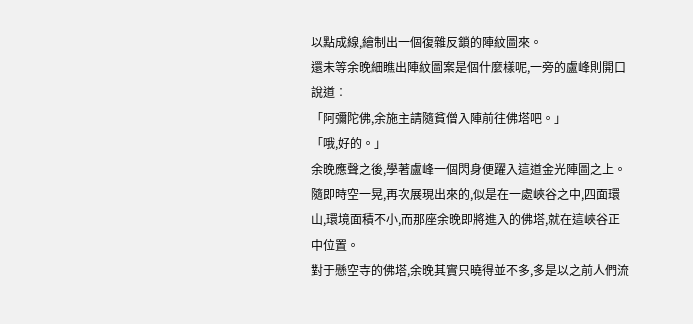以點成線,繪制出一個復雜反鎖的陣紋圖來。
還未等余晚細瞧出陣紋圖案是個什麼樣呢,一旁的盧峰則開口說道︰
「阿彌陀佛,余施主請隨貧僧入陣前往佛塔吧。」
「哦,好的。」
余晚應聲之後,學著盧峰一個閃身便躍入這道金光陣圖之上。
隨即時空一晃,再次展現出來的,似是在一處峽谷之中,四面環山,環境面積不小,而那座余晚即將進入的佛塔,就在這峽谷正中位置。
對于懸空寺的佛塔,余晚其實只曉得並不多,多是以之前人們流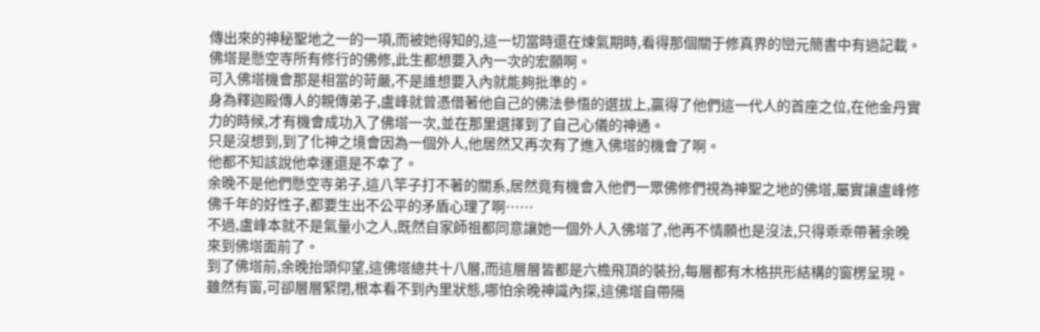傳出來的神秘聖地之一的一項,而被她得知的,這一切當時還在煉氣期時,看得那個關于修真界的巒元簡書中有過記載。
佛塔是懸空寺所有修行的佛修,此生都想要入內一次的宏願啊。
可入佛塔機會那是相當的苛嚴,不是誰想要入內就能夠批準的。
身為釋迦殿傳人的親傳弟子,盧峰就曾憑借著他自己的佛法參悟的選拔上,贏得了他們這一代人的首座之位,在他金丹實力的時候,才有機會成功入了佛塔一次,並在那里選擇到了自己心儀的神通。
只是沒想到,到了化神之境會因為一個外人,他居然又再次有了進入佛塔的機會了啊。
他都不知該說他幸運還是不幸了。
余晚不是他們懸空寺弟子,這八竿子打不著的關系,居然竟有機會入他們一眾佛修們視為神聖之地的佛塔,屬實讓盧峰修佛千年的好性子,都要生出不公平的矛盾心理了啊……
不過,盧峰本就不是氣量小之人,既然自家師祖都同意讓她一個外人入佛塔了,他再不情願也是沒法,只得乖乖帶著余晚來到佛塔面前了。
到了佛塔前,余晚抬頭仰望,這佛塔總共十八層,而這層層皆都是六檐飛頂的裝扮,每層都有木格拱形結構的窗楞呈現。
雖然有窗,可卻層層緊閉,根本看不到內里狀態,哪怕余晚神識內探,這佛塔自帶隔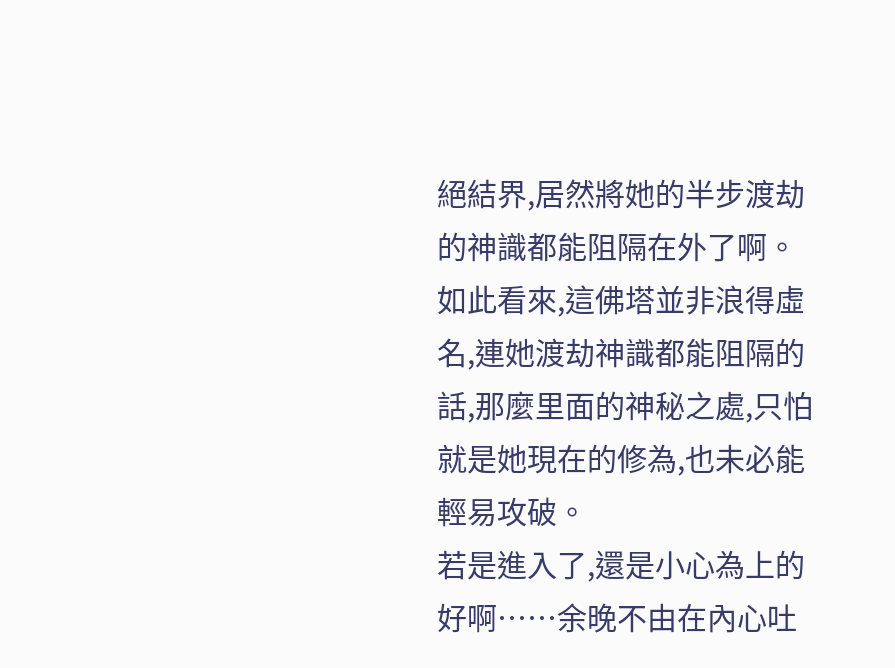絕結界,居然將她的半步渡劫的神識都能阻隔在外了啊。
如此看來,這佛塔並非浪得虛名,連她渡劫神識都能阻隔的話,那麼里面的神秘之處,只怕就是她現在的修為,也未必能輕易攻破。
若是進入了,還是小心為上的好啊……余晚不由在內心吐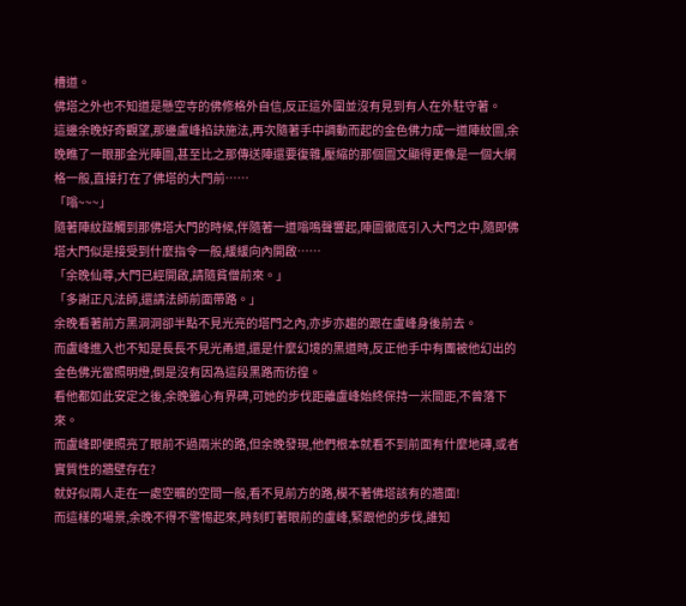槽道。
佛塔之外也不知道是懸空寺的佛修格外自信,反正這外圍並沒有見到有人在外駐守著。
這邊余晚好奇觀望,那邊盧峰掐訣施法,再次隨著手中調動而起的金色佛力成一道陣紋圖,余晚瞧了一眼那金光陣圖,甚至比之那傳送陣還要復雜,壓縮的那個圖文顯得更像是一個大網格一般,直接打在了佛塔的大門前……
「嗡~~~」
隨著陣紋踫觸到那佛塔大門的時候,伴隨著一道嗡鳴聲響起,陣圖徹底引入大門之中,隨即佛塔大門似是接受到什麼指令一般,緩緩向內開啟……
「余晚仙尊,大門已經開啟,請隨貧僧前來。」
「多謝正凡法師,還請法師前面帶路。」
余晚看著前方黑洞洞卻半點不見光亮的塔門之內,亦步亦趨的跟在盧峰身後前去。
而盧峰進入也不知是長長不見光甬道,還是什麼幻境的黑道時,反正他手中有團被他幻出的金色佛光當照明燈,倒是沒有因為這段黑路而彷徨。
看他都如此安定之後,余晚雖心有界碑,可她的步伐距離盧峰始終保持一米間距,不曾落下來。
而盧峰即便照亮了眼前不過兩米的路,但余晚發現,他們根本就看不到前面有什麼地磚,或者實質性的牆壁存在?
就好似兩人走在一處空曠的空間一般,看不見前方的路,模不著佛塔該有的牆面!
而這樣的場景,余晚不得不警惕起來,時刻盯著眼前的盧峰,緊跟他的步伐,誰知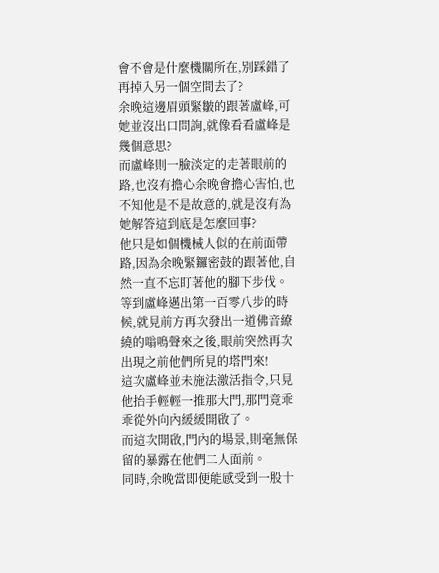會不會是什麼機關所在,別踩錯了再掉入另一個空間去了?
余晚這邊眉頭緊皺的跟著盧峰,可她並沒出口問詢,就像看看盧峰是幾個意思?
而盧峰則一臉淡定的走著眼前的路,也沒有擔心余晚會擔心害怕,也不知他是不是故意的,就是沒有為她解答這到底是怎麼回事?
他只是如個機械人似的在前面帶路,因為余晚緊鑼密鼓的跟著他,自然一直不忘盯著他的腳下步伐。
等到盧峰邁出第一百零八步的時候,就見前方再次發出一道佛音繚繞的嗡鳴聲來之後,眼前突然再次出現之前他們所見的塔門來!
這次盧峰並未施法激活指令,只見他抬手輕輕一推那大門,那門竟乖乖從外向內緩緩開啟了。
而這次開啟,門內的場景,則毫無保留的暴露在他們二人面前。
同時,余晚當即便能感受到一股十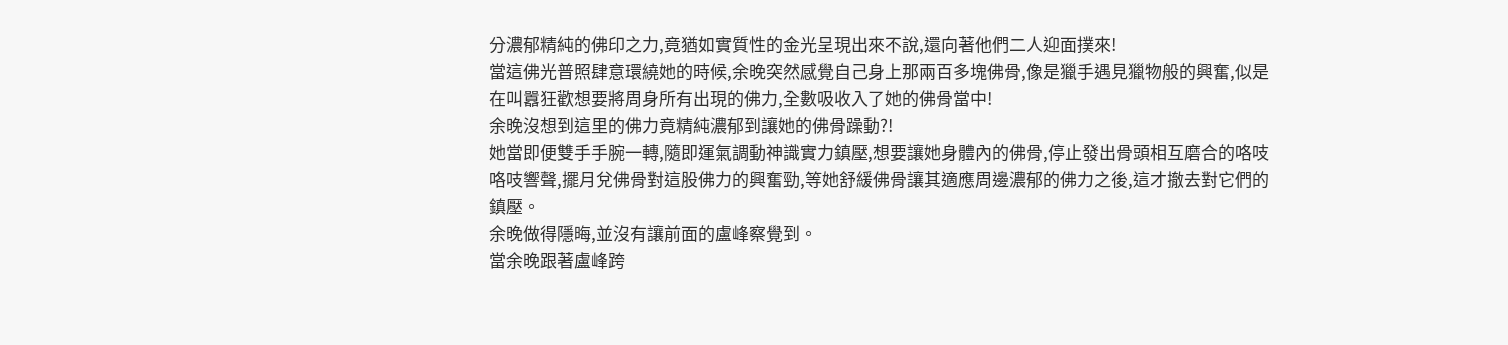分濃郁精純的佛印之力,竟猶如實質性的金光呈現出來不說,還向著他們二人迎面撲來!
當這佛光普照肆意環繞她的時候,余晚突然感覺自己身上那兩百多塊佛骨,像是獵手遇見獵物般的興奮,似是在叫囂狂歡想要將周身所有出現的佛力,全數吸收入了她的佛骨當中!
余晚沒想到這里的佛力竟精純濃郁到讓她的佛骨躁動?!
她當即便雙手手腕一轉,隨即運氣調動神識實力鎮壓,想要讓她身體內的佛骨,停止發出骨頭相互磨合的咯吱咯吱響聲,擺月兌佛骨對這股佛力的興奮勁,等她舒緩佛骨讓其適應周邊濃郁的佛力之後,這才撤去對它們的鎮壓。
余晚做得隱晦,並沒有讓前面的盧峰察覺到。
當余晚跟著盧峰跨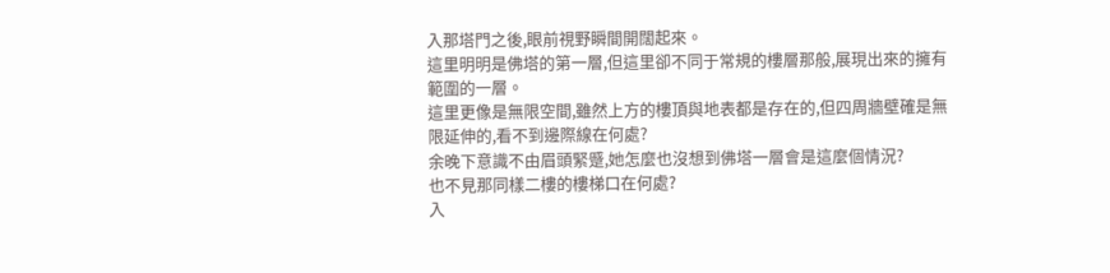入那塔門之後,眼前視野瞬間開闊起來。
這里明明是佛塔的第一層,但這里卻不同于常規的樓層那般,展現出來的擁有範圍的一層。
這里更像是無限空間,雖然上方的樓頂與地表都是存在的,但四周牆壁確是無限延伸的,看不到邊際線在何處?
余晚下意識不由眉頭緊蹙,她怎麼也沒想到佛塔一層會是這麼個情況?
也不見那同樣二樓的樓梯口在何處?
入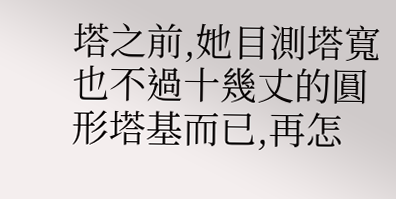塔之前,她目測塔寬也不過十幾丈的圓形塔基而已,再怎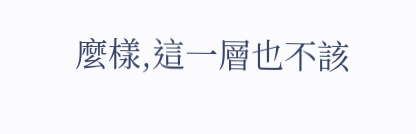麼樣,這一層也不該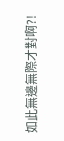如此無邊無際才對啊?!